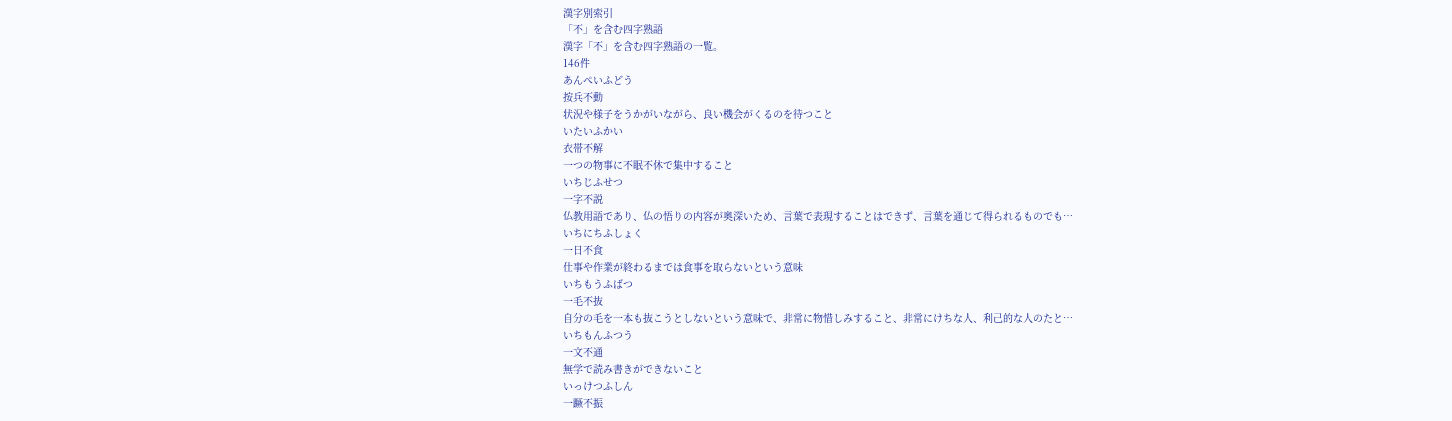漢字別索引
「不」を含む四字熟語
漢字「不」を含む四字熟語の一覧。
146件
あんぺいふどう
按兵不動
状況や様子をうかがいながら、良い機会がくるのを待つこと
いたいふかい
衣帯不解
一つの物事に不眠不休で集中すること
いちじふせつ
一字不説
仏教用語であり、仏の悟りの内容が奥深いため、言葉で表現することはできず、言葉を通じて得られるものでも…
いちにちふしょく
一日不食
仕事や作業が終わるまでは食事を取らないという意味
いちもうふばつ
一毛不抜
自分の毛を一本も抜こうとしないという意味で、非常に物惜しみすること、非常にけちな人、利己的な人のたと…
いちもんふつう
一文不通
無学で読み書きができないこと
いっけつふしん
一蹶不振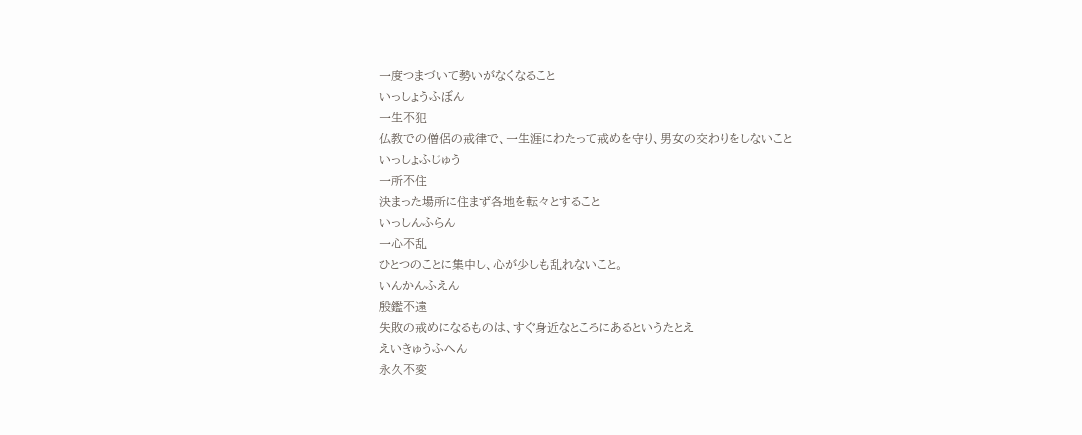一度つまづいて勢いがなくなること
いっしょうふぼん
一生不犯
仏教での僧侶の戒律で、一生涯にわたって戒めを守り、男女の交わりをしないこと
いっしょふじゅう
一所不住
決まった場所に住まず各地を転々とすること
いっしんふらん
一心不乱
ひとつのことに集中し、心が少しも乱れないこと。
いんかんふえん
殷鑑不遠
失敗の戒めになるものは、すぐ身近なところにあるというたとえ
えいきゅうふへん
永久不変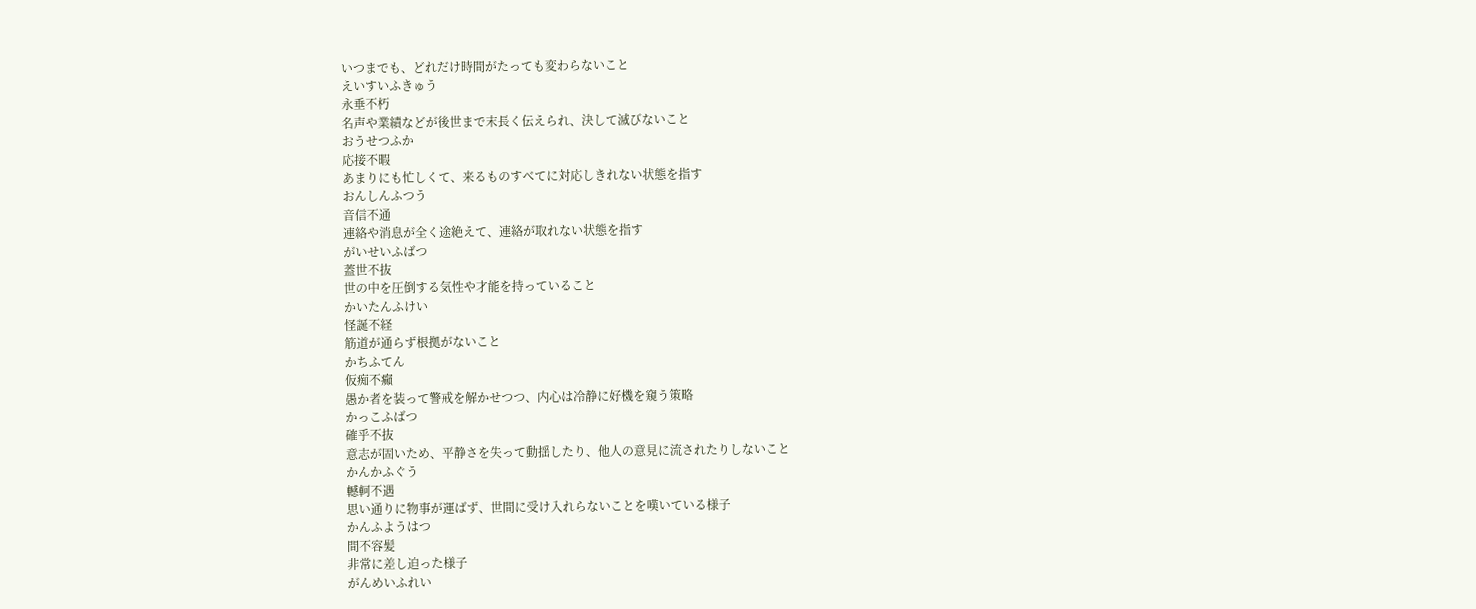いつまでも、どれだけ時間がたっても変わらないこと
えいすいふきゅう
永垂不朽
名声や業績などが後世まで末長く伝えられ、決して滅びないこと
おうせつふか
応接不暇
あまりにも忙しくて、来るものすべてに対応しきれない状態を指す
おんしんふつう
音信不通
連絡や消息が全く途絶えて、連絡が取れない状態を指す
がいせいふばつ
蓋世不抜
世の中を圧倒する気性や才能を持っていること
かいたんふけい
怪誕不経
筋道が通らず根拠がないこと
かちふてん
仮痴不癲
愚か者を装って警戒を解かせつつ、内心は冷静に好機を窺う策略
かっこふばつ
確乎不抜
意志が固いため、平静さを失って動揺したり、他人の意見に流されたりしないこと
かんかふぐう
轗軻不遇
思い通りに物事が運ばず、世間に受け入れらないことを嘆いている様子
かんふようはつ
間不容髪
非常に差し迫った様子
がんめいふれい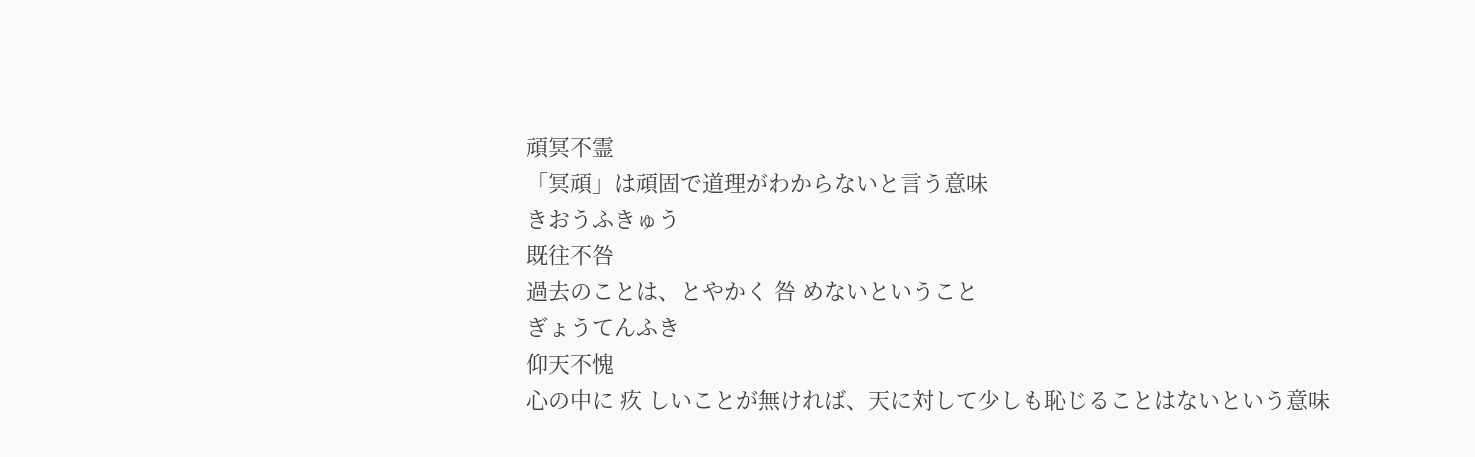頑冥不霊
「冥頑」は頑固で道理がわからないと言う意味
きおうふきゅう
既往不咎
過去のことは、とやかく 咎 めないということ
ぎょうてんふき
仰天不愧
心の中に 疚 しいことが無ければ、天に対して少しも恥じることはないという意味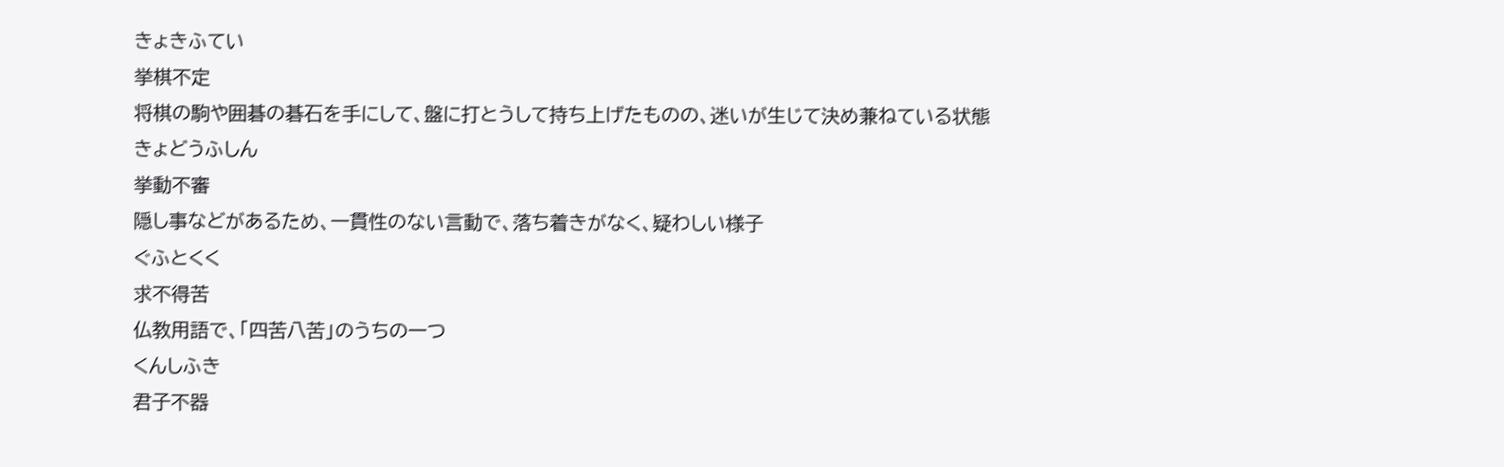きょきふてい
挙棋不定
将棋の駒や囲碁の碁石を手にして、盤に打とうして持ち上げたものの、迷いが生じて決め兼ねている状態
きょどうふしん
挙動不審
隠し事などがあるため、一貫性のない言動で、落ち着きがなく、疑わしい様子
ぐふとくく
求不得苦
仏教用語で、「四苦八苦」のうちの一つ
くんしふき
君子不器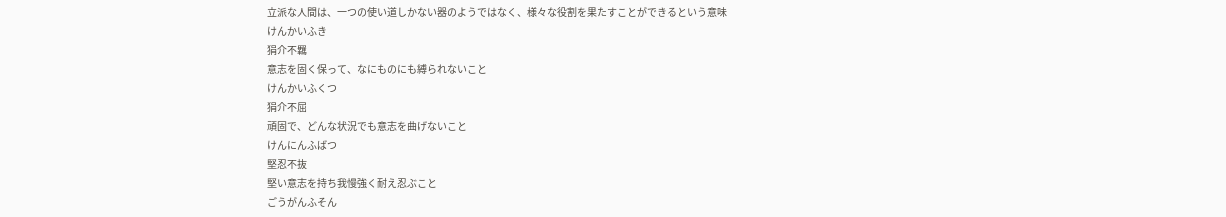立派な人間は、一つの使い道しかない器のようではなく、様々な役割を果たすことができるという意味
けんかいふき
狷介不羈
意志を固く保って、なにものにも縛られないこと
けんかいふくつ
狷介不屈
頑固で、どんな状況でも意志を曲げないこと
けんにんふばつ
堅忍不抜
堅い意志を持ち我慢強く耐え忍ぶこと
ごうがんふそん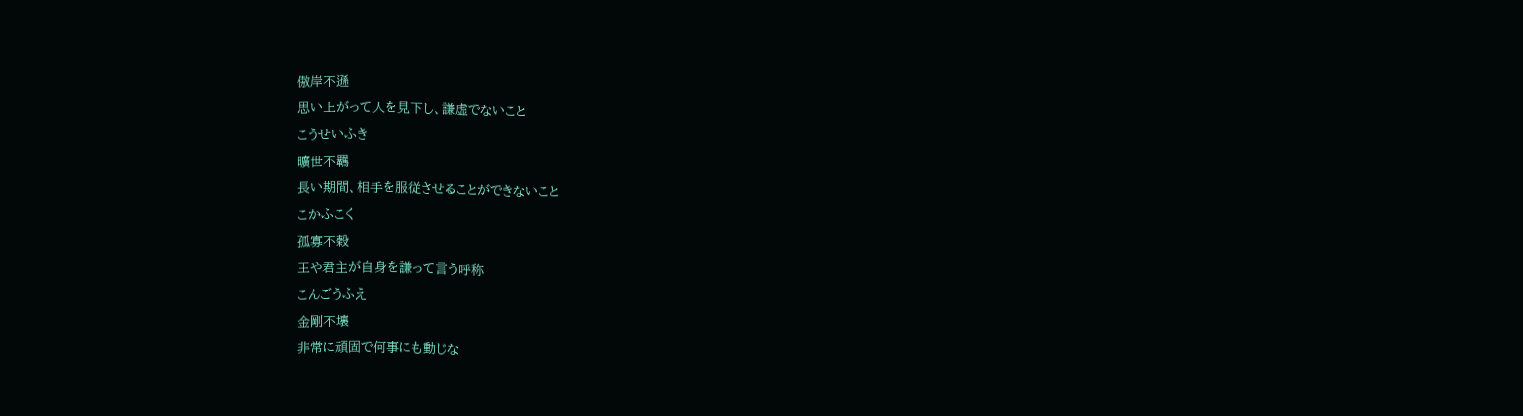傲岸不遜
思い上がって人を見下し、謙虚でないこと
こうせいふき
曠世不羈
長い期間、相手を服従させることができないこと
こかふこく
孤寡不穀
王や君主が自身を謙って言う呼称
こんごうふえ
金剛不壊
非常に頑固で何事にも動じな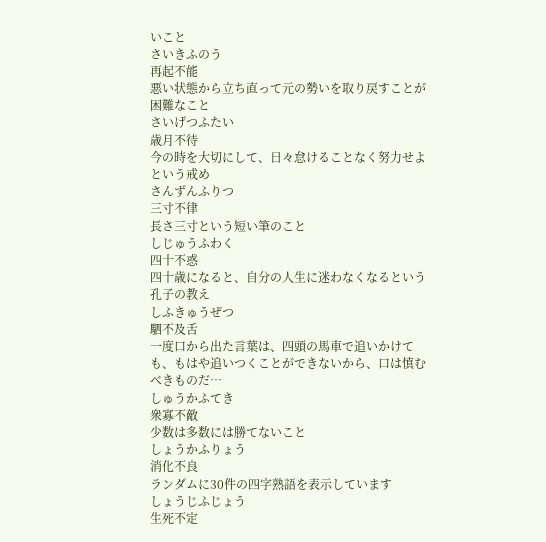いこと
さいきふのう
再起不能
悪い状態から立ち直って元の勢いを取り戻すことが困難なこと
さいげつふたい
歳月不待
今の時を大切にして、日々怠けることなく努力せよという戒め
さんずんふりつ
三寸不律
長さ三寸という短い筆のこと
しじゅうふわく
四十不惑
四十歳になると、自分の人生に迷わなくなるという孔子の教え
しふきゅうぜつ
駟不及舌
一度口から出た言葉は、四頭の馬車で追いかけても、もはや追いつくことができないから、口は慎むべきものだ…
しゅうかふてき
衆寡不敵
少数は多数には勝てないこと
しょうかふりょう
消化不良
ランダムに30件の四字熟語を表示しています
しょうじふじょう
生死不定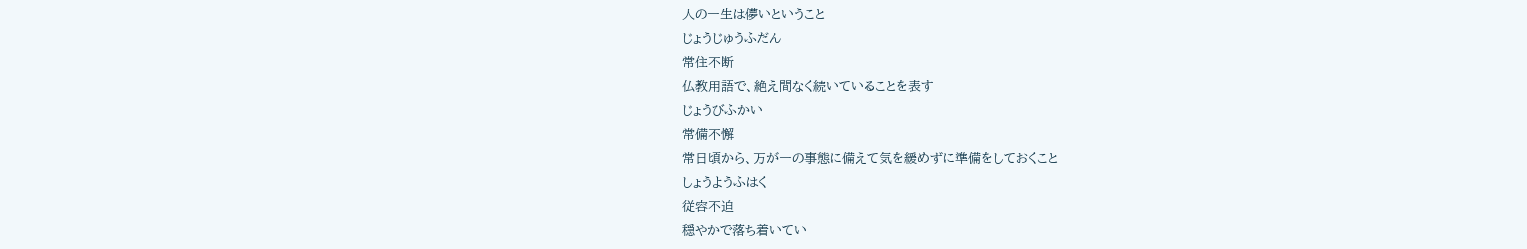人の一生は儚いということ
じょうじゅうふだん
常住不断
仏教用語で、絶え間なく続いていることを表す
じょうびふかい
常備不懈
常日頃から、万が一の事態に備えて気を緩めずに準備をしておくこと
しょうようふはく
従容不迫
穏やかで落ち着いてい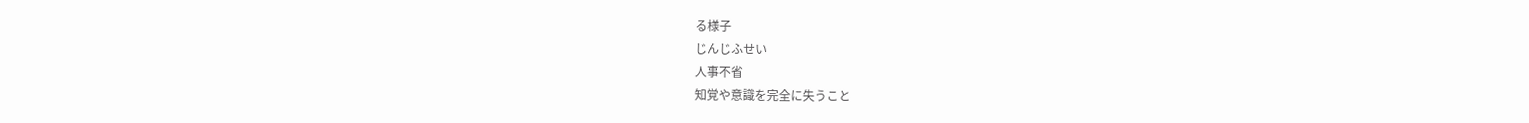る様子
じんじふせい
人事不省
知覚や意識を完全に失うこと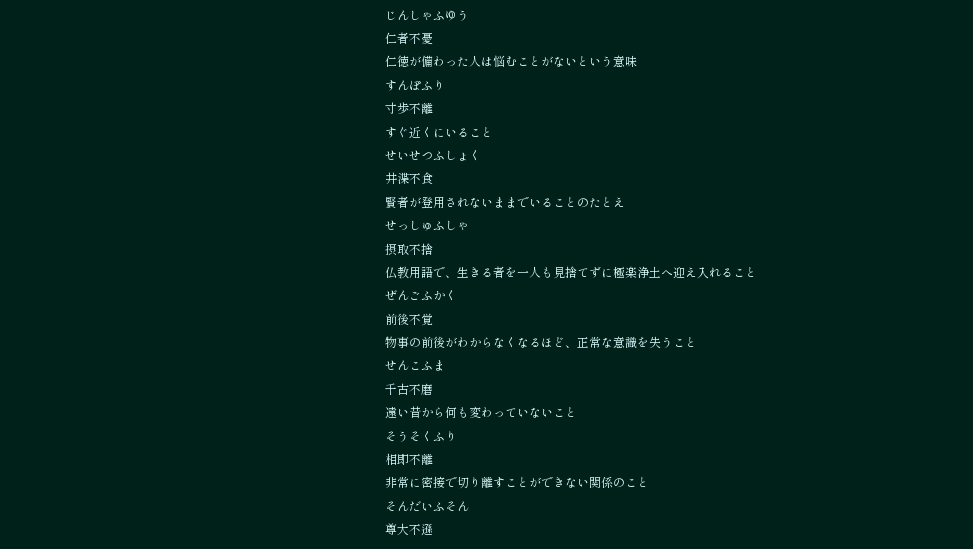じんしゃふゆう
仁者不憂
仁徳が備わった人は悩むことがないという意味
すんぽふり
寸歩不離
すぐ近くにいること
せいせつふしょく
井渫不食
賢者が登用されないままでいることのたとえ
せっしゅふしゃ
摂取不捨
仏教用語で、生きる者を一人も見捨てずに極楽浄土へ迎え入れること
ぜんごふかく
前後不覚
物事の前後がわからなくなるほど、正常な意識を失うこと
せんこふま
千古不磨
遠い昔から何も変わっていないこと
そうそくふり
相即不離
非常に密接で切り離すことができない関係のこと
そんだいふそん
尊大不遜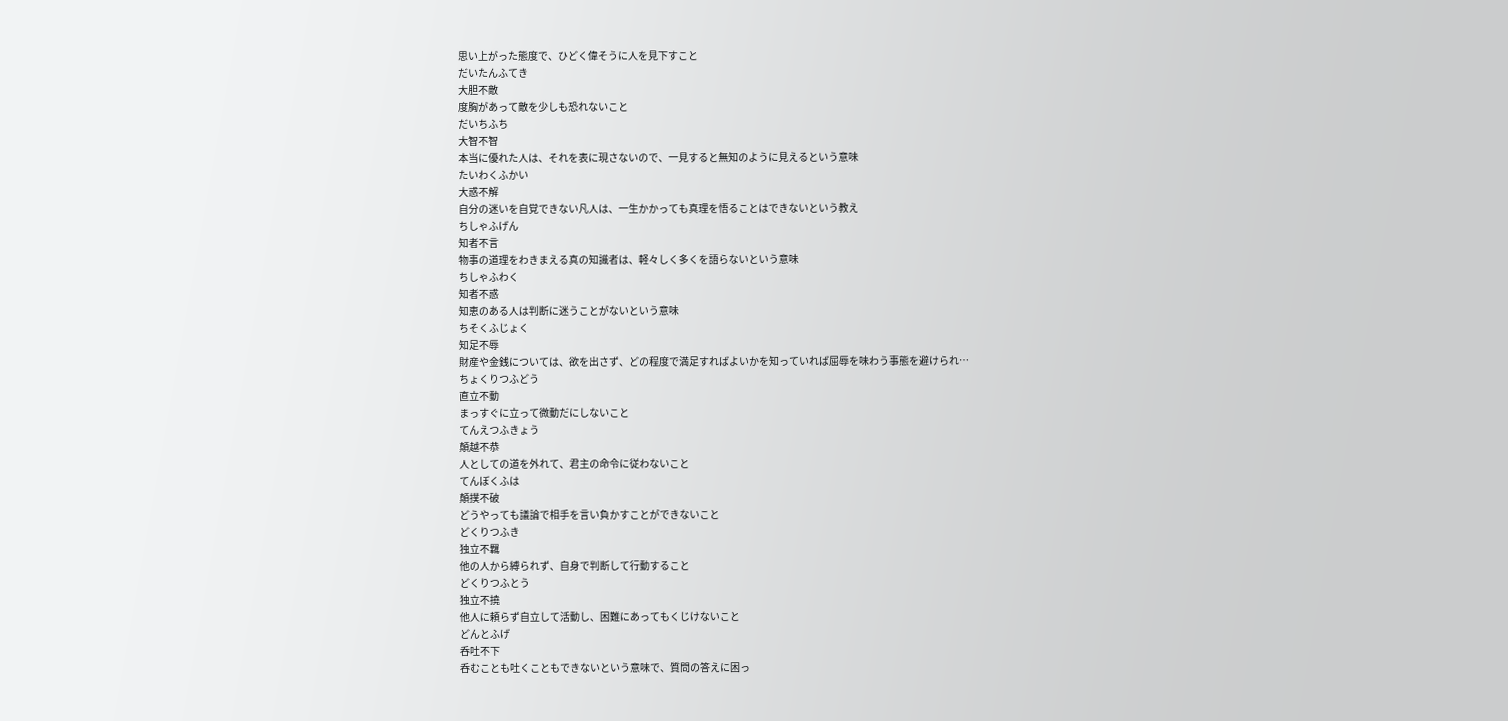思い上がった態度で、ひどく偉そうに人を見下すこと
だいたんふてき
大胆不敵
度胸があって敵を少しも恐れないこと
だいちふち
大智不智
本当に優れた人は、それを表に現さないので、一見すると無知のように見えるという意味
たいわくふかい
大惑不解
自分の迷いを自覚できない凡人は、一生かかっても真理を悟ることはできないという教え
ちしゃふげん
知者不言
物事の道理をわきまえる真の知識者は、軽々しく多くを語らないという意味
ちしゃふわく
知者不惑
知恵のある人は判断に迷うことがないという意味
ちそくふじょく
知足不辱
財産や金銭については、欲を出さず、どの程度で満足すればよいかを知っていれば屈辱を味わう事態を避けられ…
ちょくりつふどう
直立不動
まっすぐに立って微動だにしないこと
てんえつふきょう
顛越不恭
人としての道を外れて、君主の命令に従わないこと
てんぼくふは
顛撲不破
どうやっても議論で相手を言い負かすことができないこと
どくりつふき
独立不羈
他の人から縛られず、自身で判断して行動すること
どくりつふとう
独立不撓
他人に頼らず自立して活動し、困難にあってもくじけないこと
どんとふげ
呑吐不下
呑むことも吐くこともできないという意味で、質問の答えに困っ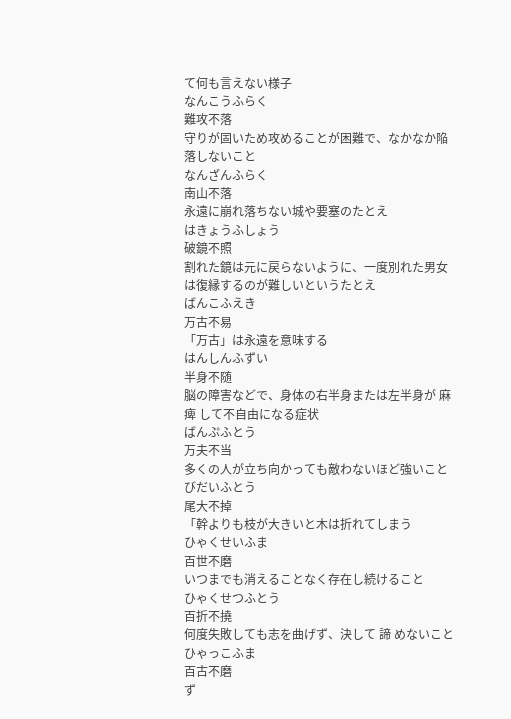て何も言えない様子
なんこうふらく
難攻不落
守りが固いため攻めることが困難で、なかなか陥落しないこと
なんざんふらく
南山不落
永遠に崩れ落ちない城や要塞のたとえ
はきょうふしょう
破鏡不照
割れた鏡は元に戻らないように、一度別れた男女は復縁するのが難しいというたとえ
ばんこふえき
万古不易
「万古」は永遠を意味する
はんしんふずい
半身不随
脳の障害などで、身体の右半身または左半身が 麻痺 して不自由になる症状
ばんぷふとう
万夫不当
多くの人が立ち向かっても敵わないほど強いこと
びだいふとう
尾大不掉
「幹よりも枝が大きいと木は折れてしまう
ひゃくせいふま
百世不磨
いつまでも消えることなく存在し続けること
ひゃくせつふとう
百折不撓
何度失敗しても志を曲げず、決して 諦 めないこと
ひゃっこふま
百古不磨
ず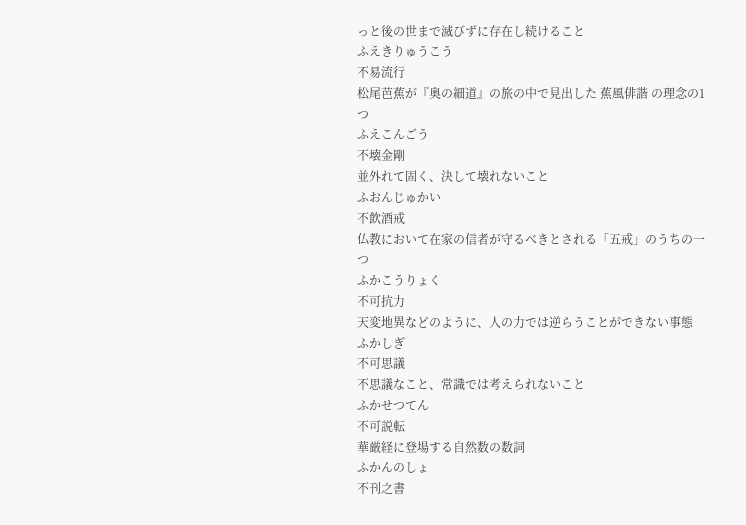っと後の世まで滅びずに存在し続けること
ふえきりゅうこう
不易流行
松尾芭蕉が『奥の細道』の旅の中で見出した 蕉風俳諧 の理念の1つ
ふえこんごう
不壊金剛
並外れて固く、決して壊れないこと
ふおんじゅかい
不飲酒戒
仏教において在家の信者が守るべきとされる「五戒」のうちの一つ
ふかこうりょく
不可抗力
天変地異などのように、人の力では逆らうことができない事態
ふかしぎ
不可思議
不思議なこと、常識では考えられないこと
ふかせつてん
不可説転
華厳経に登場する自然数の数詞
ふかんのしょ
不刊之書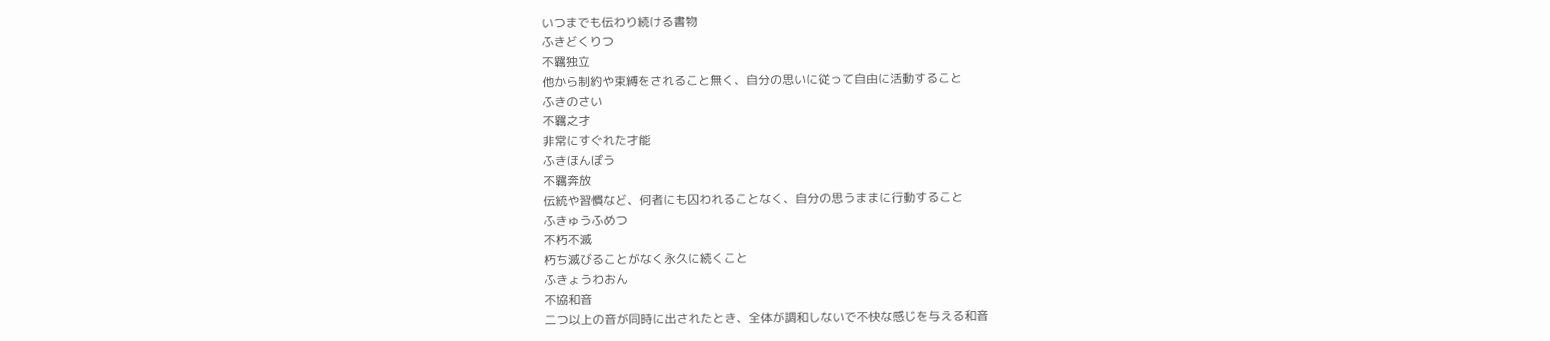いつまでも伝わり続ける書物
ふきどくりつ
不羈独立
他から制約や束縛をされること無く、自分の思いに従って自由に活動すること
ふきのさい
不羈之才
非常にすぐれた才能
ふきほんぽう
不羈奔放
伝統や習慣など、何者にも囚われることなく、自分の思うままに行動すること
ふきゅうふめつ
不朽不滅
朽ち滅びることがなく永久に続くこと
ふきょうわおん
不協和音
二つ以上の音が同時に出されたとき、全体が調和しないで不快な感じを与える和音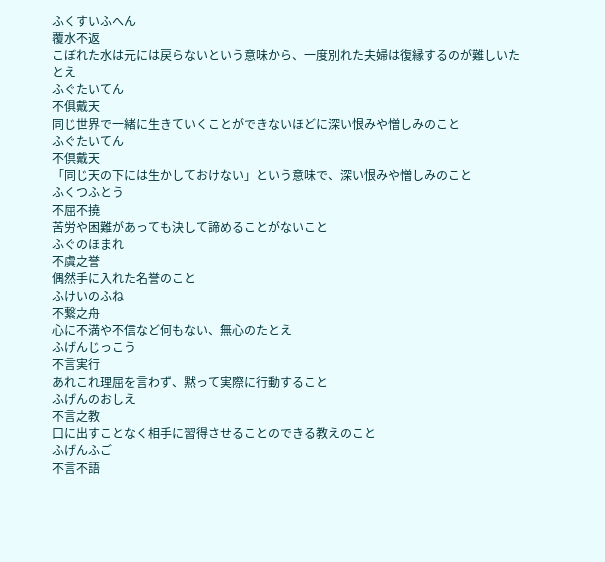ふくすいふへん
覆水不返
こぼれた水は元には戻らないという意味から、一度別れた夫婦は復縁するのが難しいたとえ
ふぐたいてん
不俱戴天
同じ世界で一緒に生きていくことができないほどに深い恨みや憎しみのこと
ふぐたいてん
不倶戴天
「同じ天の下には生かしておけない」という意味で、深い恨みや憎しみのこと
ふくつふとう
不屈不撓
苦労や困難があっても決して諦めることがないこと
ふぐのほまれ
不虞之誉
偶然手に入れた名誉のこと
ふけいのふね
不繋之舟
心に不満や不信など何もない、無心のたとえ
ふげんじっこう
不言実行
あれこれ理屈を言わず、黙って実際に行動すること
ふげんのおしえ
不言之教
口に出すことなく相手に習得させることのできる教えのこと
ふげんふご
不言不語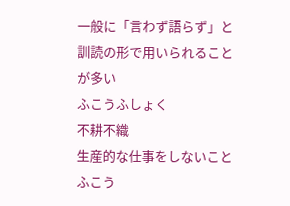一般に「言わず語らず」と訓読の形で用いられることが多い
ふこうふしょく
不耕不織
生産的な仕事をしないこと
ふこう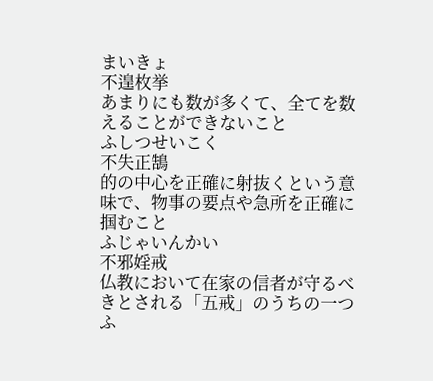まいきょ
不遑枚挙
あまりにも数が多くて、全てを数えることができないこと
ふしつせいこく
不失正鵠
的の中心を正確に射抜くという意味で、物事の要点や急所を正確に掴むこと
ふじゃいんかい
不邪婬戒
仏教において在家の信者が守るべきとされる「五戒」のうちの一つ
ふ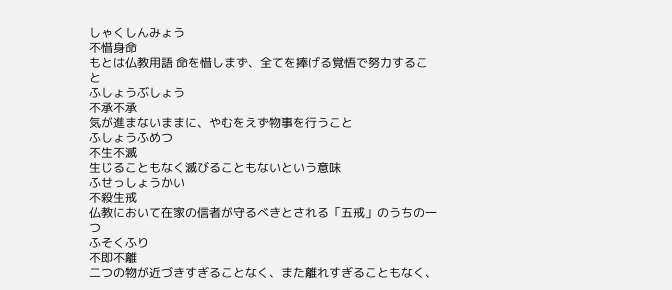しゃくしんみょう
不惜身命
もとは仏教用語 命を惜しまず、全てを捧げる覚悟で努力すること
ふしょうぶしょう
不承不承
気が進まないままに、やむをえず物事を行うこと
ふしょうふめつ
不生不滅
生じることもなく滅びることもないという意味
ふせっしょうかい
不殺生戒
仏教において在家の信者が守るべきとされる「五戒」のうちの一つ
ふそくふり
不即不離
二つの物が近づきすぎることなく、また離れすぎることもなく、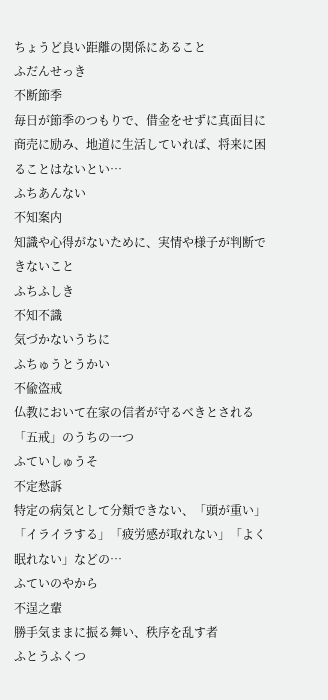ちょうど良い距離の関係にあること
ふだんせっき
不断節季
毎日が節季のつもりで、借金をせずに真面目に商売に励み、地道に生活していれば、将来に困ることはないとい…
ふちあんない
不知案内
知識や心得がないために、実情や様子が判断できないこと
ふちふしき
不知不識
気づかないうちに
ふちゅうとうかい
不偸盗戒
仏教において在家の信者が守るべきとされる「五戒」のうちの一つ
ふていしゅうそ
不定愁訴
特定の病気として分類できない、「頭が重い」「イライラする」「疲労感が取れない」「よく眠れない」などの…
ふていのやから
不逞之輩
勝手気ままに振る舞い、秩序を乱す者
ふとうふくつ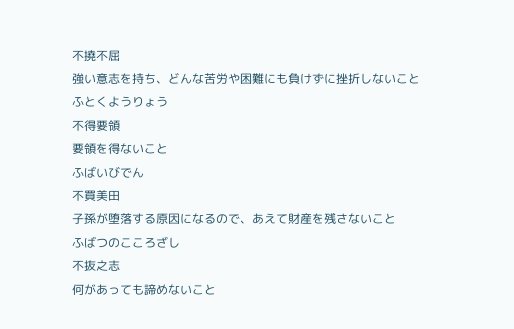不撓不屈
強い意志を持ち、どんな苦労や困難にも負けずに挫折しないこと
ふとくようりょう
不得要領
要領を得ないこと
ふばいびでん
不買美田
子孫が堕落する原因になるので、あえて財産を残さないこと
ふばつのこころざし
不抜之志
何があっても諦めないこと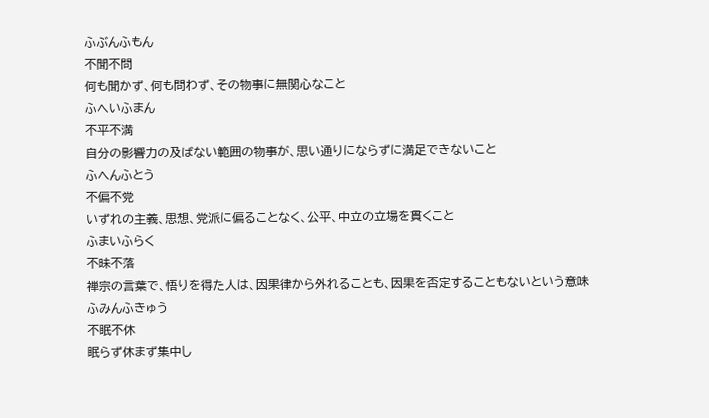ふぶんふもん
不聞不問
何も聞かず、何も問わず、その物事に無関心なこと
ふへいふまん
不平不満
自分の影響力の及ばない範囲の物事が、思い通りにならずに満足できないこと
ふへんふとう
不偏不党
いずれの主義、思想、党派に偏ることなく、公平、中立の立場を貫くこと
ふまいふらく
不昧不落
禅宗の言葉で、悟りを得た人は、因果律から外れることも、因果を否定することもないという意味
ふみんふきゅう
不眠不休
眠らず休まず集中し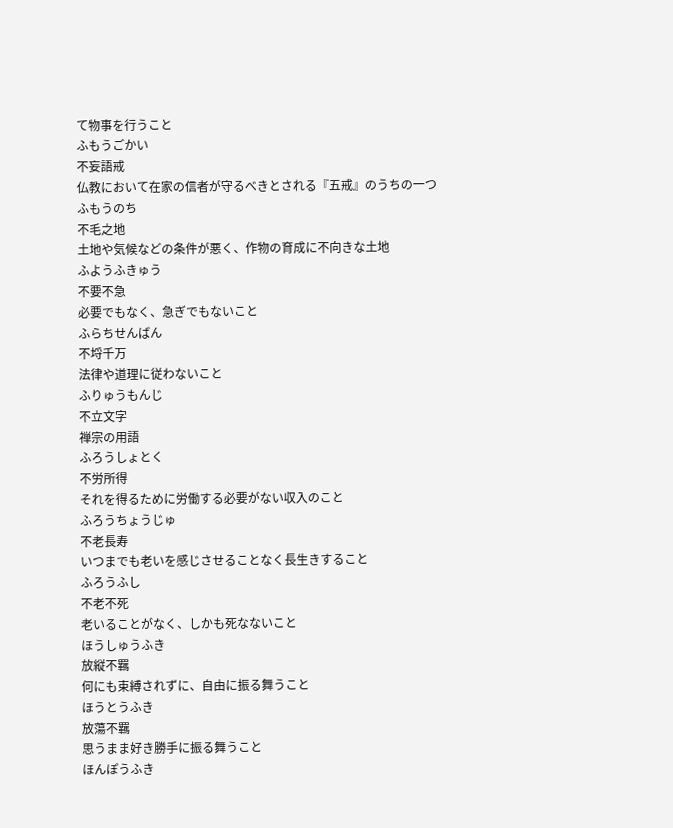て物事を行うこと
ふもうごかい
不妄語戒
仏教において在家の信者が守るべきとされる『五戒』のうちの一つ
ふもうのち
不毛之地
土地や気候などの条件が悪く、作物の育成に不向きな土地
ふようふきゅう
不要不急
必要でもなく、急ぎでもないこと
ふらちせんばん
不埒千万
法律や道理に従わないこと
ふりゅうもんじ
不立文字
禅宗の用語
ふろうしょとく
不労所得
それを得るために労働する必要がない収入のこと
ふろうちょうじゅ
不老長寿
いつまでも老いを感じさせることなく長生きすること
ふろうふし
不老不死
老いることがなく、しかも死なないこと
ほうしゅうふき
放縦不羈
何にも束縛されずに、自由に振る舞うこと
ほうとうふき
放蕩不羈
思うまま好き勝手に振る舞うこと
ほんぽうふき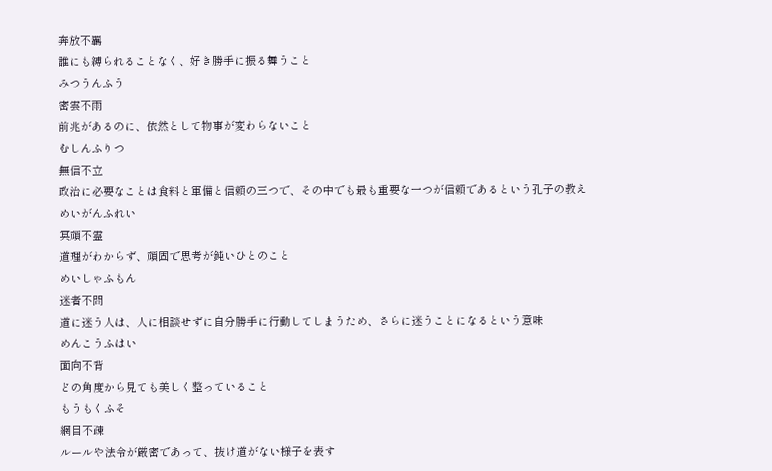奔放不羈
誰にも縛られることなく、好き勝手に振る舞うこと
みつうんふう
密雲不雨
前兆があるのに、依然として物事が変わらないこと
むしんふりつ
無信不立
政治に必要なことは食料と軍備と信頼の三つで、その中でも最も重要な一つが信頼であるという孔子の教え
めいがんふれい
冥頑不霊
道理がわからず、頑固で思考が鈍いひとのこと
めいしゃふもん
迷者不問
道に迷う人は、人に相談せずに自分勝手に行動してしまうため、さらに迷うことになるという意味
めんこうふはい
面向不背
どの角度から見ても美しく整っていること
もうもくふそ
網目不疎
ルールや法令が厳密であって、抜け道がない様子を表す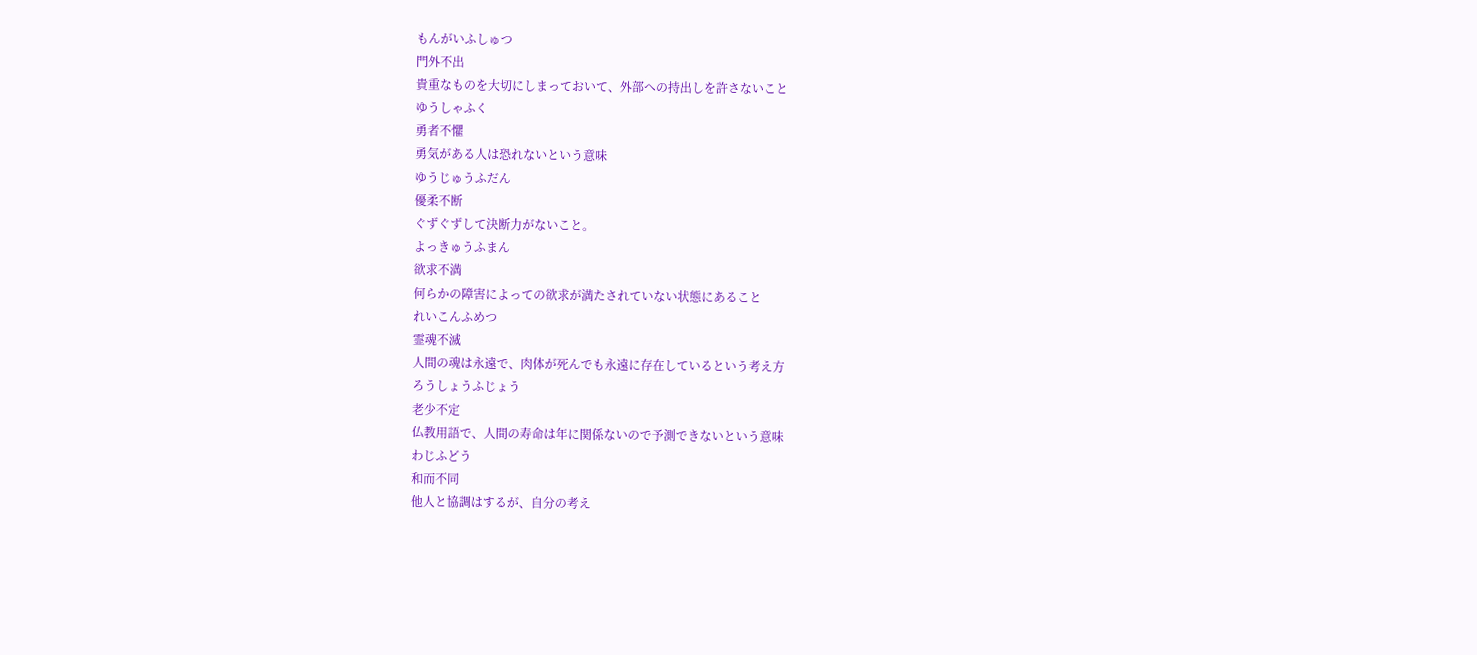もんがいふしゅつ
門外不出
貴重なものを大切にしまっておいて、外部への持出しを許さないこと
ゆうしゃふく
勇者不懼
勇気がある人は恐れないという意味
ゆうじゅうふだん
優柔不断
ぐずぐずして決断力がないこと。
よっきゅうふまん
欲求不満
何らかの障害によっての欲求が満たされていない状態にあること
れいこんふめつ
霊魂不滅
人間の魂は永遠で、肉体が死んでも永遠に存在しているという考え方
ろうしょうふじょう
老少不定
仏教用語で、人間の寿命は年に関係ないので予測できないという意味
わじふどう
和而不同
他人と協調はするが、自分の考え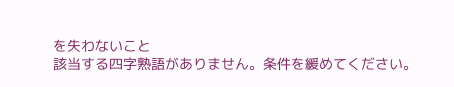を失わないこと
該当する四字熟語がありません。条件を緩めてください。